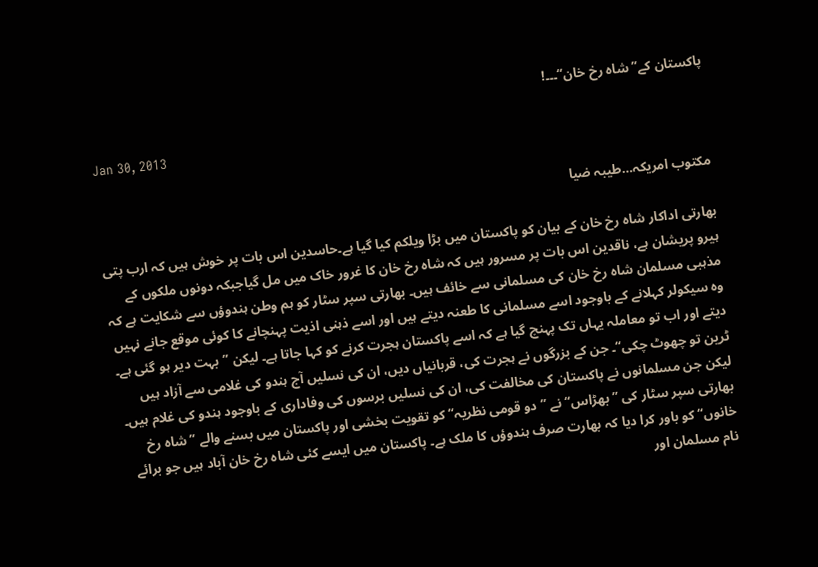پاکستان کے”شاہ رخ خان“۔۔۔!

Jan 30, 2013

مکتوب امریکہ…طیبہ ضیا

بھارتی اداکار شاہ رخ خان کے بیان کو پاکستان میں بڑا ویلکم کیا گیا ہے۔حاسدین اس بات پر خوش ہیں کہ ارب پتی ہیرو پریشان ہے، ناقدین اس بات پر مسرور ہیں کہ شاہ رخ خان کا غرور خاک میں مل گیاجبکہ دونوں ملکوں کے مذہبی مسلمان شاہ رخ خان کی مسلمانی سے خائف ہیں۔ بھارتی سپر سٹار کو ہم وطن ہندوؤں سے شکایت ہے کہ وہ سیکولر کہلانے کے باوجود اسے مسلمانی کا طعنہ دیتے ہیں اور اسے ذہنی اذیت پہنچانے کا کوئی موقع جانے نہیں دیتے اور اب تو معاملہ یہاں تک پہنچ گیا ہے کہ اسے پاکستان ہجرت کرنے کو کہا جاتا ہے۔ لیکن ”بہت دیر ہو گئی ہے۔ ٹرین تو چھوٹ چکی“۔ جن کے بزرگوں نے ہجرت کی، قربانیاں دیں، ان کی نسلیں آج ہندو کی غلامی سے آزاد ہیں لیکن جن مسلمانوں نے پاکستان کی مخالفت کی، ان کی نسلیں برسوں کی وفاداری کے باوجود ہندو کی غلام ہیں۔ بھارتی سپر سٹار کی ”بھڑاس“ نے ”دو قومی نظریہ“ کو تقویت بخشی اور پاکستان میں بسنے والے ”شاہ رخ خانوں“ کو باور کرا دیا کہ بھارت صرف ہندوؤں کا ملک ہے۔ پاکستان میں ایسے کئی شاہ رخ خان آباد ہیں جو برائے نام مسلمان اور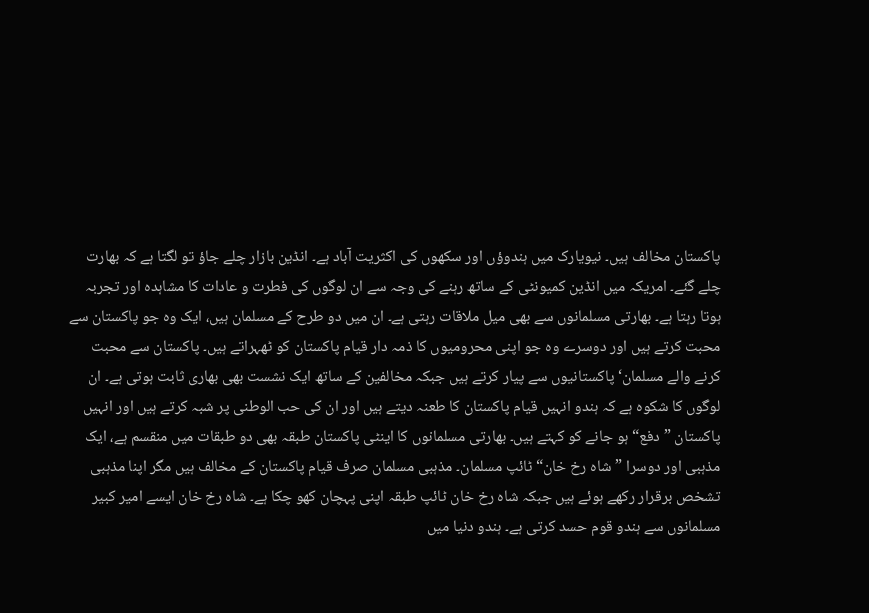پاکستان مخالف ہیں۔ نیویارک میں ہندوؤں اور سکھوں کی اکثریت آباد ہے۔ انڈین بازار چلے جاؤ تو لگتا ہے کہ بھارت چلے گئے۔ امریکہ میں انڈین کمیونٹی کے ساتھ رہنے کی وجہ سے ان لوگوں کی فطرت و عادات کا مشاہدہ اور تجربہ ہوتا رہتا ہے۔ بھارتی مسلمانوں سے بھی میل ملاقات رہتی ہے۔ ان میں دو طرح کے مسلمان ہیں، ایک وہ جو پاکستان سے محبت کرتے ہیں اور دوسرے وہ جو اپنی محرومیوں کا ذمہ دار قیام پاکستان کو ٹھہراتے ہیں۔ پاکستان سے محبت کرنے والے مسلمان‘ پاکستانیوں سے پیار کرتے ہیں جبکہ مخالفین کے ساتھ ایک نشست بھی بھاری ثابت ہوتی ہے۔ ان لوگوں کا شکوہ ہے کہ ہندو انہیں قیام پاکستان کا طعنہ دیتے ہیں اور ان کی حب الوطنی پر شبہ کرتے ہیں اور انہیں پاکستان ”دفع“ ہو جانے کو کہتے ہیں۔ بھارتی مسلمانوں کا اینٹی پاکستان طبقہ بھی دو طبقات میں منقسم ہے، ایک مذہبی اور دوسرا ”شاہ رخ خان“ ٹائپ مسلمان۔ مذہبی مسلمان صرف قیام پاکستان کے مخالف ہیں مگر اپنا مذہبی تشخص برقرار رکھے ہوئے ہیں جبکہ شاہ رخ خان ٹائپ طبقہ اپنی پہچان کھو چکا ہے۔ شاہ رخ خان ایسے امیر کبیر مسلمانوں سے ہندو قوم حسد کرتی ہے۔ ہندو دنیا میں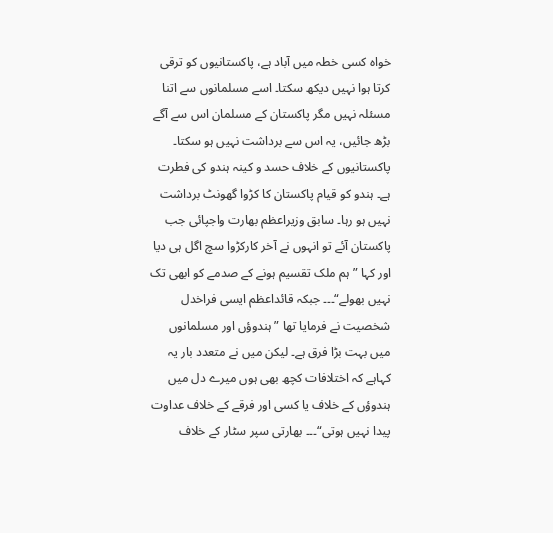خواہ کسی خطہ میں آباد ہے، پاکستانیوں کو ترقی کرتا ہوا نہیں دیکھ سکتا۔ اسے مسلمانوں سے اتنا مسئلہ نہیں مگر پاکستان کے مسلمان اس سے آگے بڑھ جائیں، یہ اس سے برداشت نہیں ہو سکتا۔ پاکستانیوں کے خلاف حسد و کینہ ہندو کی فطرت ہے۔ ہندو کو قیام پاکستان کا کڑوا گھونٹ برداشت نہیں ہو رہا۔ سابق وزیراعظم بھارت واجپائی جب پاکستان آئے تو انہوں نے آخر کارکڑوا سچ اگل ہی دیا اور کہا ”ہم ملک تقسیم ہونے کے صدمے کو ابھی تک نہیں بھولے“۔۔۔ جبکہ قائداعظم ایسی فراخدل شخصیت نے فرمایا تھا ”ہندوؤں اور مسلمانوں میں بہت بڑا فرق ہے۔ لیکن میں نے متعدد بار یہ کہاہے کہ اختلافات کچھ بھی ہوں میرے دل میں ہندوؤں کے خلاف یا کسی اور فرقے کے خلاف عداوت پیدا نہیں ہوتی“۔۔۔ بھارتی سپر سٹار کے خلاف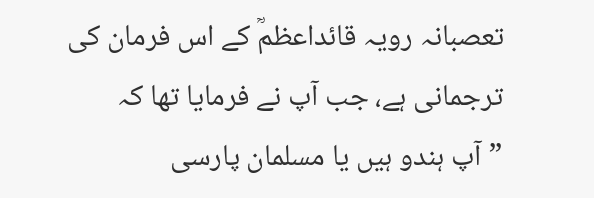تعصبانہ رویہ قائداعظمؒ کے اس فرمان کی ترجمانی ہے، جب آپ نے فرمایا تھا کہ ”آپ ہندو ہیں یا مسلمان پارسی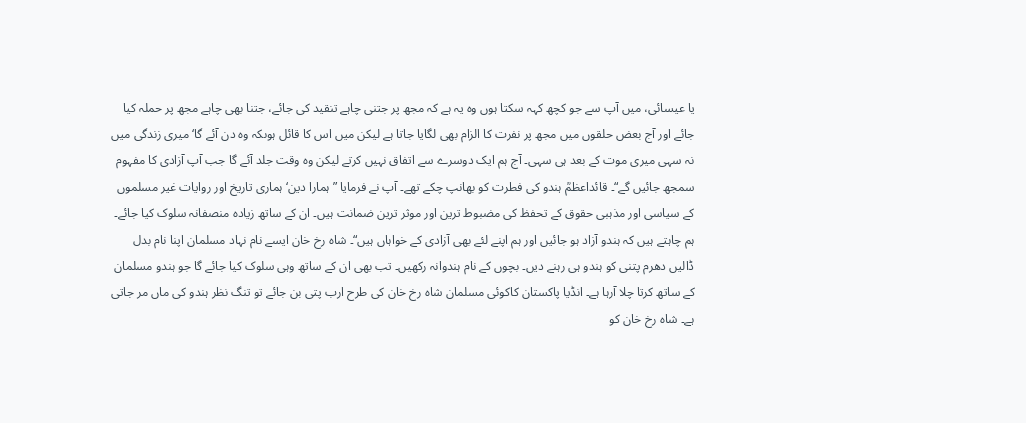یا عیسائی، میں آپ سے جو کچھ کہہ سکتا ہوں وہ یہ ہے کہ مجھ پر جتنی چاہے تنقید کی جائے، جتنا بھی چاہے مجھ پر حملہ کیا جائے اور آج بعض حلقوں میں مجھ پر نفرت کا الزام بھی لگایا جاتا ہے لیکن میں اس کا قائل ہوںکہ وہ دن آئے گا‘ میری زندگی میں نہ سہی میری موت کے بعد ہی سہی۔ آج ہم ایک دوسرے سے اتفاق نہیں کرتے لیکن وہ وقت جلد آئے گا جب آپ آزادی کا مفہوم سمجھ جائیں گے“۔ قائداعظمؒ ہندو کی فطرت کو بھانپ چکے تھے۔ آپ نے فرمایا ”ہمارا دین‘ ہماری تاریخ اور روایات غیر مسلموں کے سیاسی اور مذہبی حقوق کے تحفظ کی مضبوط ترین اور موثر ترین ضمانت ہیں۔ ان کے ساتھ زیادہ منصفانہ سلوک کیا جائے۔ ہم چاہتے ہیں کہ ہندو آزاد ہو جائیں اور ہم اپنے لئے بھی آزادی کے خواہاں ہیں“۔ شاہ رخ خان ایسے نام نہاد مسلمان اپنا نام بدل ڈالیں دھرم پتنی کو ہندو ہی رہنے دیں۔ بچوں کے نام ہندوانہ رکھیں۔ تب بھی ان کے ساتھ وہی سلوک کیا جائے گا جو ہندو مسلمان کے ساتھ کرتا چلا آرہا ہے۔ انڈیا پاکستان کاکوئی مسلمان شاہ رخ خان کی طرح ارب پتی بن جائے تو تنگ نظر ہندو کی ماں مر جاتی ہے۔ شاہ رخ خان کو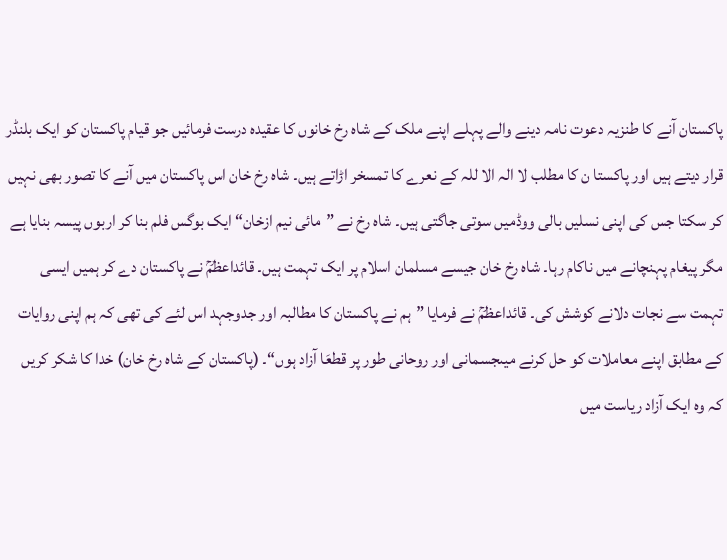پاکستان آنے کا طنزیہ دعوت نامہ دینے والے پہلے اپنے ملک کے شاہ رخ خانوں کا عقیدہ درست فرمائیں جو قیام پاکستان کو ایک بلنڈر قرار دیتے ہیں اور پاکستا ن کا مطلب لا الہ الا للہ کے نعرے کا تمسخر اڑاتے ہیں۔ شاہ رخ خان اس پاکستان میں آنے کا تصور بھی نہیں کر سکتا جس کی اپنی نسلیں بالی ووڈمیں سوتی جاگتی ہیں۔ شاہ رخ نے ”مائی نیم ازخان“ ایک بوگس فلم بنا کر اربوں پیسہ بنایا ہے مگر پیغام پہنچانے میں ناکام رہا۔ شاہ رخ خان جیسے مسلمان اسلام پر ایک تہمت ہیں۔ قائداعظمؒ نے پاکستان دے کر ہمیں ایسی تہمت سے نجات دلانے کوشش کی۔ قائداعظمؒ نے فرمایا ”ہم نے پاکستان کا مطالبہ اور جدوجہد اس لئے کی تھی کہ ہم اپنی روایات کے مطابق اپنے معاملات کو حل کرنے میںجسمانی اور روحانی طور پر قطعَا آزاد ہوں“۔ (پاکستان کے شاہ رخ خان) خدا کا شکر کریں کہ وہ ایک آزاد ریاست میں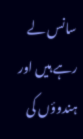سانس لے رہے ہیں اور ہندوؤں کی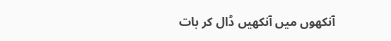آنکھوں میں آنکھیں ڈال کر بات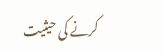کرنے کی حیثیت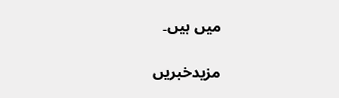میں ہیں۔

مزیدخبریں